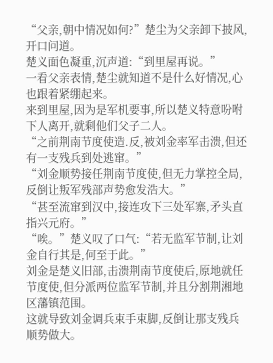“父亲,朝中情况如何?”楚尘为父亲卸下披风,开口问道。
楚义面色凝重,沉声道:“到里屋再说。”
一看父亲表情,楚尘就知道不是什么好情况,心也跟着紧绷起来。
来到里屋,因为是军机要事,所以楚义特意吩咐下人离开,就剩他们父子二人。
“之前荆南节度使造.反,被刘金率军击溃,但还有一支残兵到处逃窜。”
“刘金顺势接任荆南节度使,但无力掌控全局,反倒让叛军残部声势愈发浩大。”
“甚至流窜到汉中,接连攻下三处军寨,矛头直指兴元府。”
“唉。”楚义叹了口气:“若无监军节制,让刘金自行其是,何至于此。”
刘金是楚义旧部,击溃荆南节度使后,原地就任节度使,但分派两位监军节制,并且分割荆湘地区藩镇范围。
这就导致刘金调兵束手束脚,反倒让那支残兵顺势做大。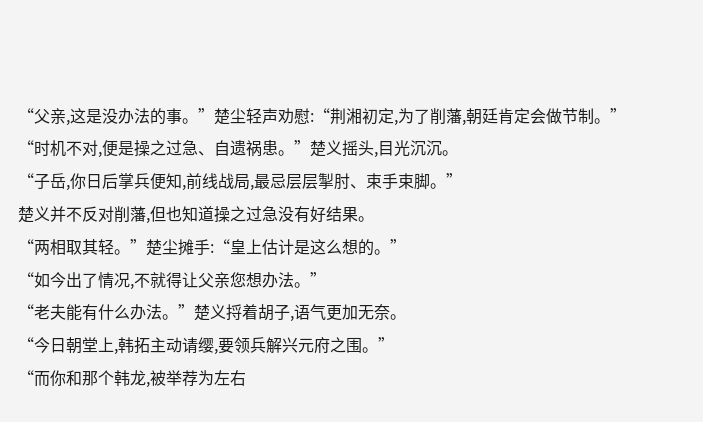“父亲,这是没办法的事。”楚尘轻声劝慰:“荆湘初定,为了削藩,朝廷肯定会做节制。”
“时机不对,便是操之过急、自遗祸患。”楚义摇头,目光沉沉。
“子岳,你日后掌兵便知,前线战局,最忌层层掣肘、束手束脚。”
楚义并不反对削藩,但也知道操之过急没有好结果。
“两相取其轻。”楚尘摊手:“皇上估计是这么想的。”
“如今出了情况,不就得让父亲您想办法。”
“老夫能有什么办法。”楚义捋着胡子,语气更加无奈。
“今日朝堂上,韩拓主动请缨,要领兵解兴元府之围。”
“而你和那个韩龙,被举荐为左右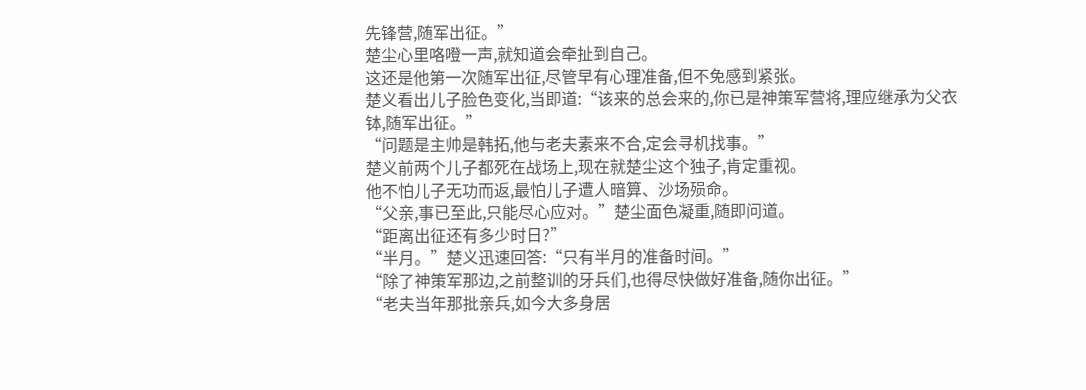先锋营,随军出征。”
楚尘心里咯噔一声,就知道会牵扯到自己。
这还是他第一次随军出征,尽管早有心理准备,但不免感到紧张。
楚义看出儿子脸色变化,当即道:“该来的总会来的,你已是神策军营将,理应继承为父衣钵,随军出征。”
“问题是主帅是韩拓,他与老夫素来不合,定会寻机找事。”
楚义前两个儿子都死在战场上,现在就楚尘这个独子,肯定重视。
他不怕儿子无功而返,最怕儿子遭人暗算、沙场殒命。
“父亲,事已至此,只能尽心应对。”楚尘面色凝重,随即问道。
“距离出征还有多少时日?”
“半月。”楚义迅速回答:“只有半月的准备时间。”
“除了神策军那边,之前整训的牙兵们,也得尽快做好准备,随你出征。”
“老夫当年那批亲兵,如今大多身居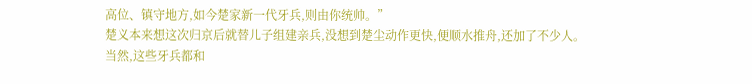高位、镇守地方,如今楚家新一代牙兵,则由你统帅。”
楚义本来想这次归京后就替儿子组建亲兵,没想到楚尘动作更快,便顺水推舟,还加了不少人。
当然,这些牙兵都和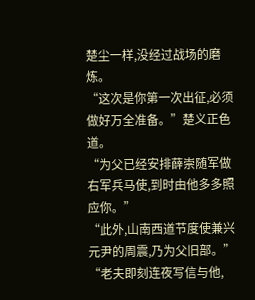楚尘一样,没经过战场的磨炼。
“这次是你第一次出征,必须做好万全准备。”楚义正色道。
“为父已经安排薛崇随军做右军兵马使,到时由他多多照应你。”
“此外,山南西道节度使兼兴元尹的周震,乃为父旧部。”
“老夫即刻连夜写信与他,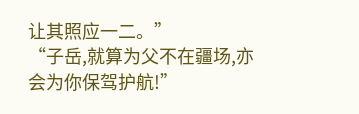让其照应一二。”
“子岳,就算为父不在疆场,亦会为你保驾护航!”